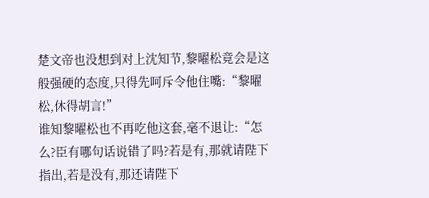楚文帝也没想到对上沈知节,黎曜松竟会是这般强硬的态度,只得先呵斥令他住嘴:“黎曜松,休得胡言!”
谁知黎曜松也不再吃他这套,毫不退让:“怎么?臣有哪句话说错了吗?若是有,那就请陛下指出,若是没有,那还请陛下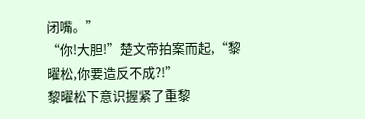闭嘴。”
“你!大胆!”楚文帝拍案而起,“黎曜松,你要造反不成?!”
黎曜松下意识握紧了重黎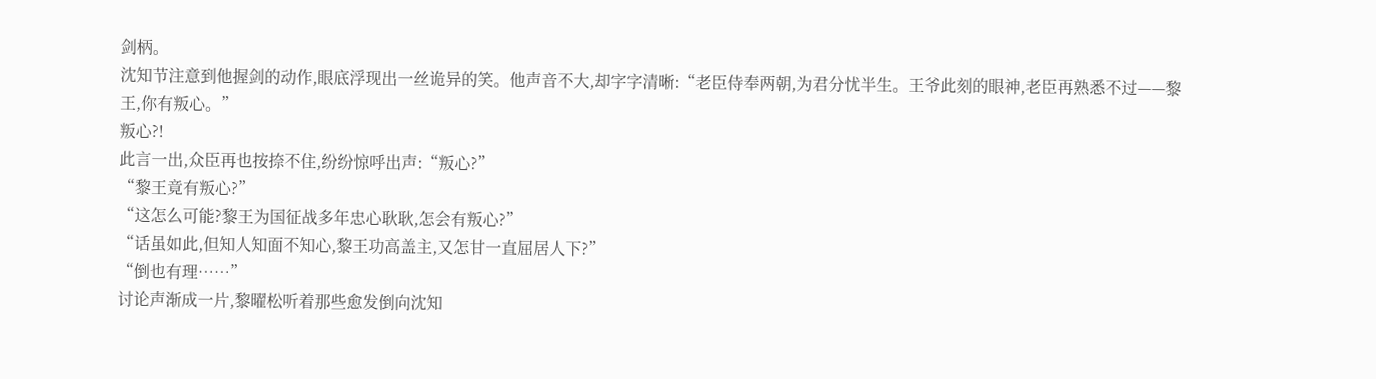剑柄。
沈知节注意到他握剑的动作,眼底浮现出一丝诡异的笑。他声音不大,却字字清晰:“老臣侍奉两朝,为君分忧半生。王爷此刻的眼神,老臣再熟悉不过——黎王,你有叛心。”
叛心?!
此言一出,众臣再也按捺不住,纷纷惊呼出声:“叛心?”
“黎王竟有叛心?”
“这怎么可能?黎王为国征战多年忠心耿耿,怎会有叛心?”
“话虽如此,但知人知面不知心,黎王功高盖主,又怎甘一直屈居人下?”
“倒也有理……”
讨论声渐成一片,黎曜松听着那些愈发倒向沈知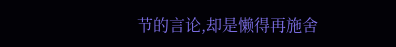节的言论,却是懒得再施舍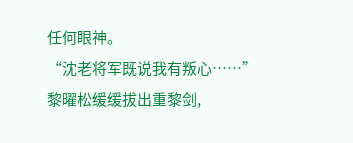任何眼神。
“沈老将军既说我有叛心……”黎曜松缓缓拔出重黎剑,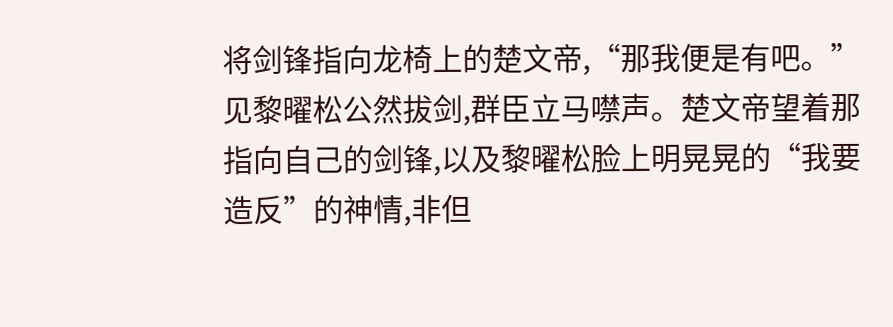将剑锋指向龙椅上的楚文帝,“那我便是有吧。”
见黎曜松公然拔剑,群臣立马噤声。楚文帝望着那指向自己的剑锋,以及黎曜松脸上明晃晃的“我要造反”的神情,非但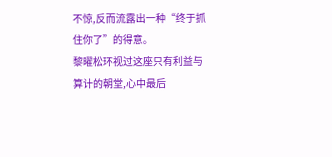不惊,反而流露出一种“终于抓住你了”的得意。
黎曜松环视过这座只有利益与算计的朝堂,心中最后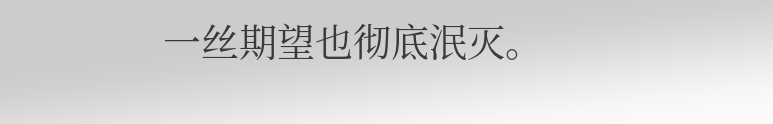一丝期望也彻底泯灭。